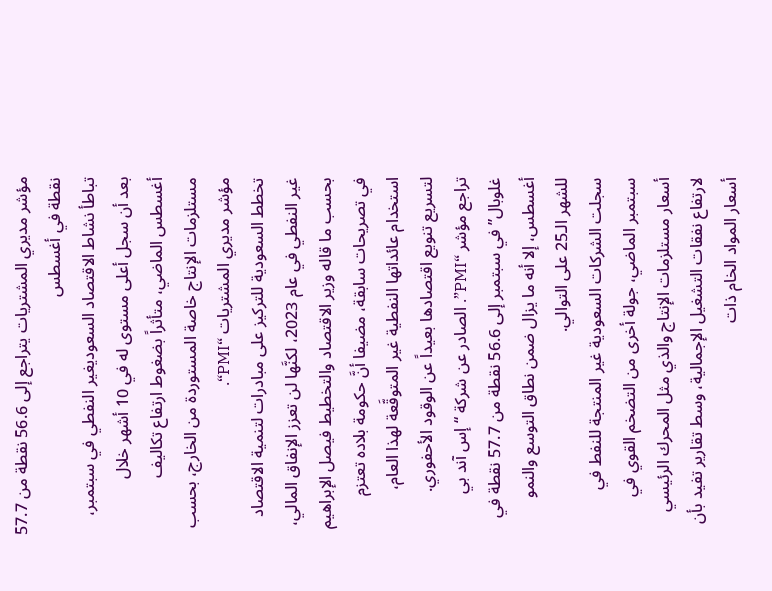مؤشر مديري المشتريات يتراجع إلى 56.6 نقطة من 57.7 نقطة في أغسطس
تباطأ نشاط الاقتصاد السعوديغير النفطي في سبتمبر، بعد أن سجل أعلى مستوى له في 10 أشهر خلال أغسطس الماضي، متأثراً بضغوط ارتفاع تكاليف مستلزمات الإنتاج خاصة المستوردة من الخارج، بحسب مؤشر مديري المشتريات “PMI“.
تخطط السعودية للتركيز على مبادرات لتنمية الاقتصاد غير النفطي في عام 2023، لكنَّها لن تعزز الإنفاق المالي، بحسب ما قاله وزير الاقتصاد والتخطيط فيصل الإبراهيم في تصريحات سابقة، مضيفا أنَّ حكومة بلاده تعتزم استخدام عائداتها النفطية غير المتوقَّعة لهذا العام، لتسريع تنويع اقتصادها بعيداً عن الوقود الأحفوري.
تراجع مؤشر “PMI”. الصادر عن شركة “إس آند بي غلوبال” في سبتمبر إلى 56.6 نقطة من 57.7 نقطة في أغسطس، إلا أنه ما يزال ضمن نطاق التوسع والنمو للشهر الـ25 على التوالي.
سجلت الشركات السعودية غير المنتجة للنفط في سبتمبر الماضي، جولة أخرى من التضخم القوي في أسعار مستلزمات الإنتاج والذي مثل المحرك الرئيسي لارتفاع نفقات التشغيل الإجمالية، وسط تقارير تفيد بأن أسعار المواد الخام ذات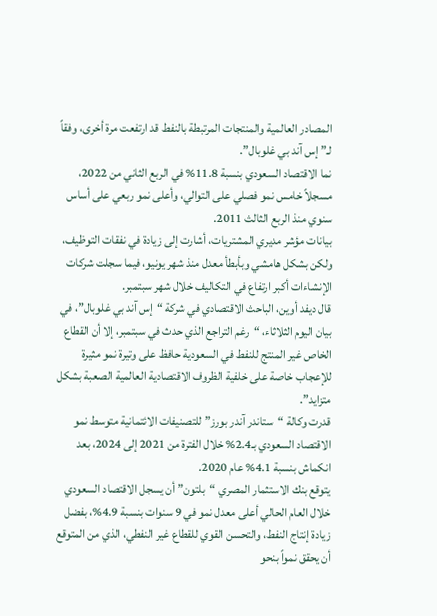المصادر العالمية والمنتجات المرتبطة بالنفط قد ارتفعت مرة أخرى، وفقاً لـ”إس آند بي غلوبال”.
نما الاقتصاد السعودي بنسبة 11.8% في الربع الثاني من 2022، مسجلاً خامس نمو فصلي على التوالي، وأعلى نمو ربعي على أساس سنوي منذ الربع الثالث 2011.
بيانات مؤشر مديري المشتريات، أشارت إلى زيادة في نفقات التوظيف، ولكن بشكل هامشي وبأبطأ معدل منذ شهر يونيو، فيما سجلت شركات الإنشاءات أكبر ارتفاع في التكاليف خلال شهر سبتمبر.
قال ديفد أوين، الباحث الاقتصادي في شركة “إس آند بي غلوبال”، في بيان اليوم الثلاثاء، “رغم التراجع الذي حدث في سبتمبر، إلا أن القطاع الخاص غير المنتج للنفط في السعودية حافظ على وتيرة نمو مثيرة للإعجاب خاصة على خلفية الظروف الاقتصادية العالمية الصعبة بشكل متزايد”.
قدرت وكالة “ستاندر آندر بورز” للتصنيفات الائتمانية متوسط نمو الاقتصاد السعودي بـ2.4% خلال الفترة من 2021 إلى 2024، بعد انكماش بنسبة 4.1% عام 2020.
يتوقع بنك الاستثمار المصري “بلتون” أن يسجل الاقتصاد السعودي خلال العام الحالي أعلى معدل نمو في 9 سنوات بنسبة 4.9%، بفضل زيادة إنتاج النفط، والتحسن القوي للقطاع غير النفطي، الذي من المتوقع أن يحقق نمواً بنحو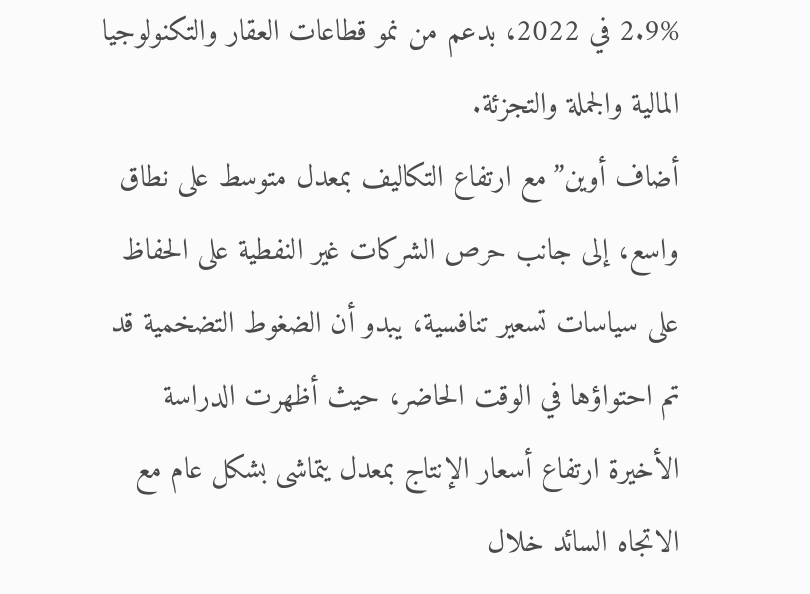2.9% في 2022، بدعم من نمو قطاعات العقار والتكنولوجيا المالية والجملة والتجزئة.
أضاف أوين”مع ارتفاع التكاليف بمعدل متوسط على نطاق واسع، إلى جانب حرص الشركات غير النفطية على الحفاظ على سياسات تسعير تنافسية، يبدو أن الضغوط التضخمية قد تم احتواؤها في الوقت الحاضر، حيث أظهرت الدراسة الأخيرة ارتفاع أسعار الإنتاج بمعدل يتماشى بشكل عام مع الاتجاه السائد خلال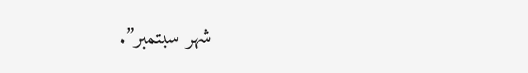شهر سبتمبر”.